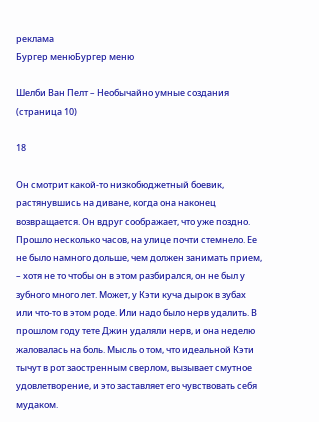реклама
Бургер менюБургер меню

Шелби Ван Пелт – Необычайно умные создания (страница 10)

18

Он смотрит какой-то низкобюджетный боевик, растянувшись на диване, когда она наконец возвращается. Он вдруг соображает, что уже поздно. Прошло несколько часов, на улице почти стемнело. Ее не было намного дольше, чем должен занимать прием, – хотя не то чтобы он в этом разбирался, он не был у зубного много лет. Может, у Кэти куча дырок в зубах или что-то в этом роде. Или надо было нерв удалить. В прошлом году тете Джин удаляли нерв, и она неделю жаловалась на боль. Мысль о том, что идеальной Кэти тычут в рот заостренным сверлом, вызывает смутное удовлетворение, и это заставляет его чувствовать себя мудаком.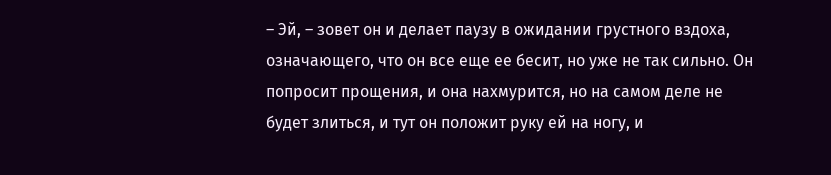– Эй, – зовет он и делает паузу в ожидании грустного вздоха, означающего, что он все еще ее бесит, но уже не так сильно. Он попросит прощения, и она нахмурится, но на самом деле не будет злиться, и тут он положит руку ей на ногу, и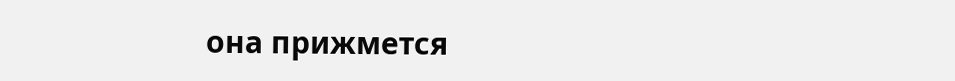она прижмется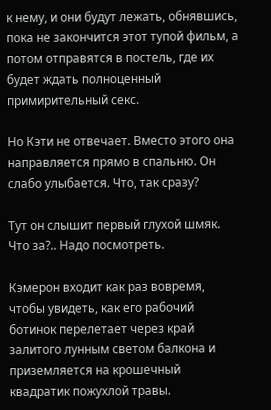к нему, и они будут лежать, обнявшись, пока не закончится этот тупой фильм, а потом отправятся в постель, где их будет ждать полноценный примирительный секс.

Но Кэти не отвечает. Вместо этого она направляется прямо в спальню. Он слабо улыбается. Что, так сразу?

Тут он слышит первый глухой шмяк. Что за?.. Надо посмотреть.

Кэмерон входит как раз вовремя, чтобы увидеть, как его рабочий ботинок перелетает через край залитого лунным светом балкона и приземляется на крошечный квадратик пожухлой травы.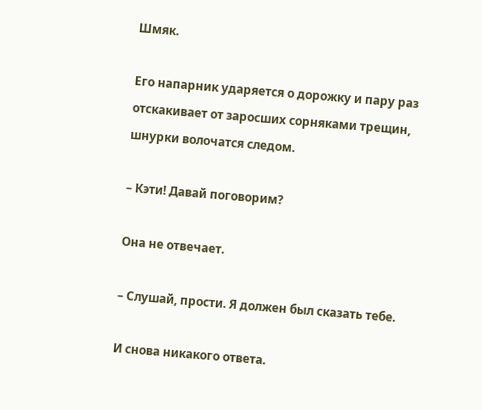Шмяк.

Его напарник ударяется о дорожку и пару раз отскакивает от заросших сорняками трещин, шнурки волочатся следом.

– Кэти! Давай поговорим?

Она не отвечает.

– Слушай, прости. Я должен был сказать тебе.

И снова никакого ответа.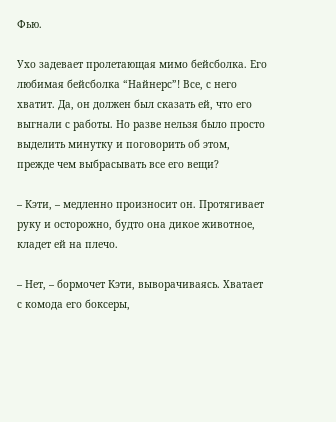Фью.

Ухо задевает пролетающая мимо бейсболка. Его любимая бейсболка “Найнерс”! Все, с него хватит. Да, он должен был сказать ей, что его выгнали с работы. Но разве нельзя было просто выделить минутку и поговорить об этом, прежде чем выбрасывать все его вещи?

– Кэти, – медленно произносит он. Протягивает руку и осторожно, будто она дикое животное, кладет ей на плечо.

– Нет, – бормочет Кэти, выворачиваясь. Хватает с комода его боксеры,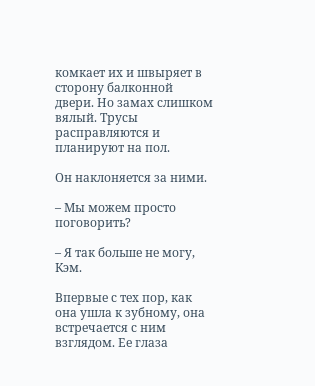комкает их и швыряет в сторону балконной двери. Но замах слишком вялый. Трусы расправляются и планируют на пол.

Он наклоняется за ними.

– Мы можем просто поговорить?

– Я так больше не могу, Кэм.

Впервые с тех пор, как она ушла к зубному, она встречается с ним взглядом. Ее глаза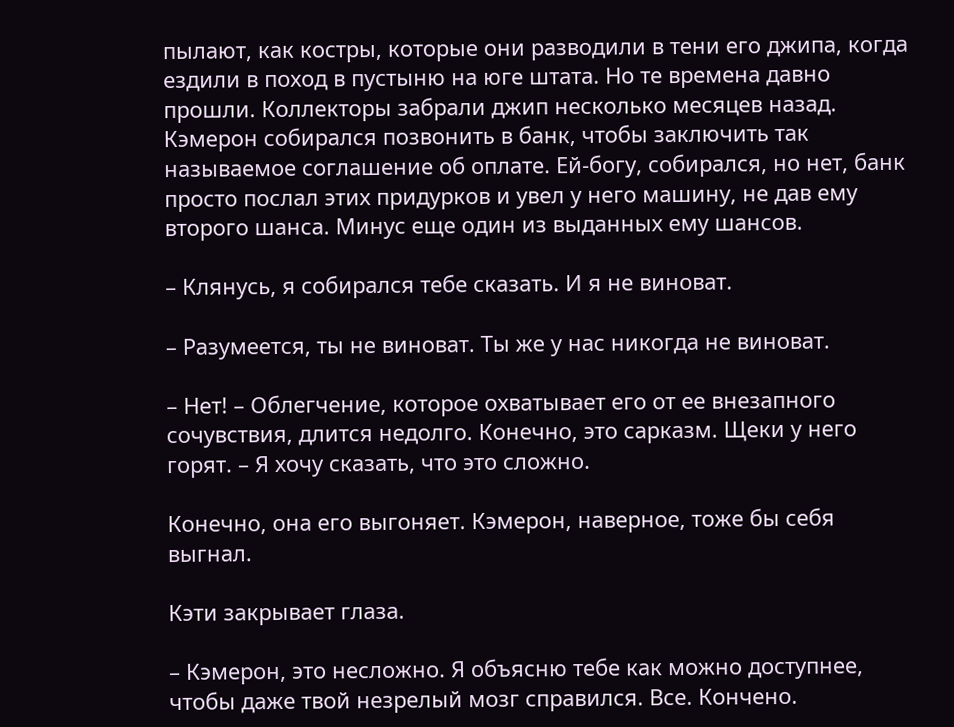пылают, как костры, которые они разводили в тени его джипа, когда ездили в поход в пустыню на юге штата. Но те времена давно прошли. Коллекторы забрали джип несколько месяцев назад. Кэмерон собирался позвонить в банк, чтобы заключить так называемое соглашение об оплате. Ей-богу, собирался, но нет, банк просто послал этих придурков и увел у него машину, не дав ему второго шанса. Минус еще один из выданных ему шансов.

– Клянусь, я собирался тебе сказать. И я не виноват.

– Разумеется, ты не виноват. Ты же у нас никогда не виноват.

– Нет! – Облегчение, которое охватывает его от ее внезапного сочувствия, длится недолго. Конечно, это сарказм. Щеки у него горят. – Я хочу сказать, что это сложно.

Конечно, она его выгоняет. Кэмерон, наверное, тоже бы себя выгнал.

Кэти закрывает глаза.

– Кэмерон, это несложно. Я объясню тебе как можно доступнее, чтобы даже твой незрелый мозг справился. Все. Кончено.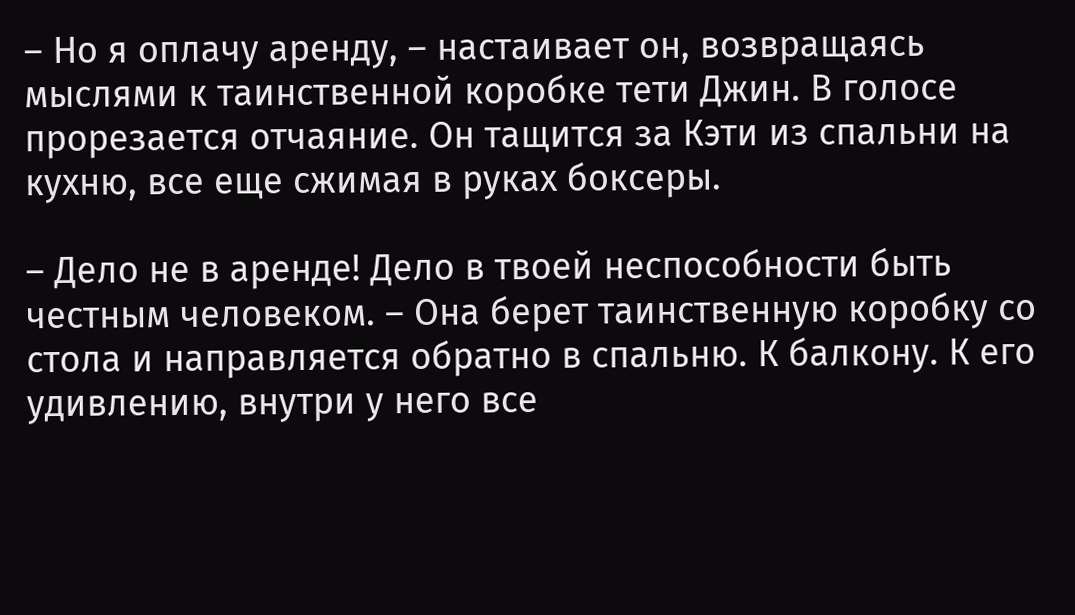– Но я оплачу аренду, – настаивает он, возвращаясь мыслями к таинственной коробке тети Джин. В голосе прорезается отчаяние. Он тащится за Кэти из спальни на кухню, все еще сжимая в руках боксеры.

– Дело не в аренде! Дело в твоей неспособности быть честным человеком. – Она берет таинственную коробку со стола и направляется обратно в спальню. К балкону. К его удивлению, внутри у него все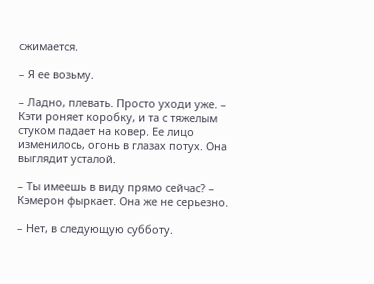сжимается.

– Я ее возьму.

– Ладно, плевать. Просто уходи уже. – Кэти роняет коробку, и та с тяжелым стуком падает на ковер. Ее лицо изменилось, огонь в глазах потух. Она выглядит усталой.

– Ты имеешь в виду прямо сейчас? – Кэмерон фыркает. Она же не серьезно.

– Нет, в следующую субботу.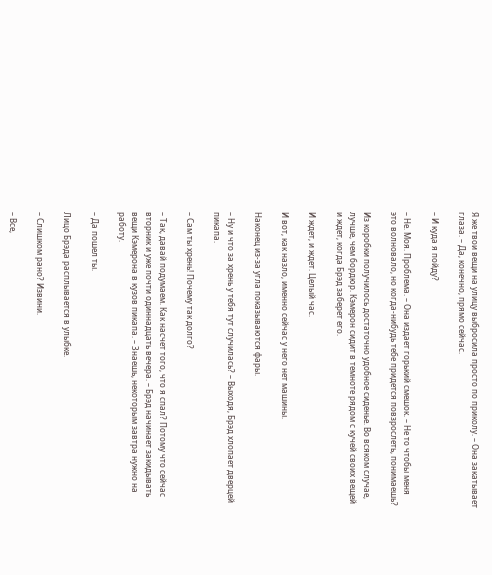Я же твои вещи на улицу выбросила просто по приколу. – Она закатывает глаза. – Да, конечно, прямо сейчас.

– И куда я пойду?

– Не. Моя. Проблема. – Она издает горький смешок. – Не то чтобы меня это волновало, но когда-нибудь тебе придется повзрослеть, понимаешь?

Из коробки получилось достаточно удобное сиденье. Во всяком случае, лучше, чем бордюр. Кэмерон сидит в темноте рядом с кучей своих вещей и ждет, когда Брэд заберет его.

И ждет, и ждет. Целый час.

И вот, как назло, именно сейчас у него нет машины.

Наконец из-за угла показываются фары.

– Ну и что за хрень у тебя тут случилась? – Выходя, Брэд хлопает дверцей пикапа.

– Сам ты хрень! Почему так долго?

– Так, давай подумаем. Как насчет того, что я спал? Потому что сейчас вторник и уже почти одиннадцать вечера. – Брэд начинает закидывать вещи Кэмерона в кузов пикапа. – Знаешь, некоторым завтра нужно на работу.

– Да пошел ты.

Лицо Брэда расплывается в улыбке.

– Слишком рано? Извини.

– Все,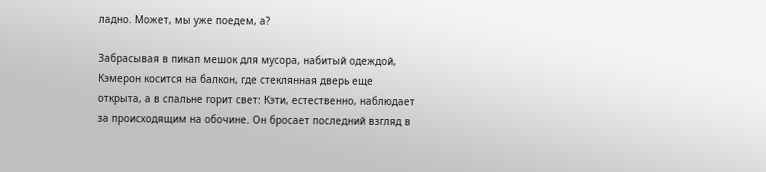ладно. Может, мы уже поедем, а?

Забрасывая в пикап мешок для мусора, набитый одеждой, Кэмерон косится на балкон, где стеклянная дверь еще открыта, а в спальне горит свет: Кэти, естественно, наблюдает за происходящим на обочине. Он бросает последний взгляд в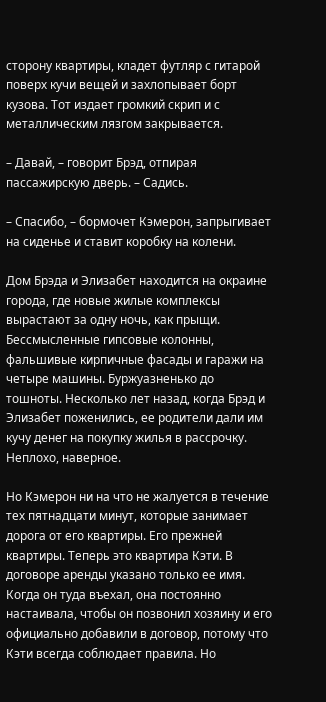сторону квартиры, кладет футляр с гитарой поверх кучи вещей и захлопывает борт кузова. Тот издает громкий скрип и с металлическим лязгом закрывается.

– Давай, – говорит Брэд, отпирая пассажирскую дверь. – Садись.

– Спасибо, – бормочет Кэмерон, запрыгивает на сиденье и ставит коробку на колени.

Дом Брэда и Элизабет находится на окраине города, где новые жилые комплексы вырастают за одну ночь, как прыщи. Бессмысленные гипсовые колонны, фальшивые кирпичные фасады и гаражи на четыре машины. Буржуазненько до тошноты. Несколько лет назад, когда Брэд и Элизабет поженились, ее родители дали им кучу денег на покупку жилья в рассрочку. Неплохо, наверное.

Но Кэмерон ни на что не жалуется в течение тех пятнадцати минут, которые занимает дорога от его квартиры. Его прежней квартиры. Теперь это квартира Кэти. В договоре аренды указано только ее имя. Когда он туда въехал, она постоянно настаивала, чтобы он позвонил хозяину и его официально добавили в договор, потому что Кэти всегда соблюдает правила. Но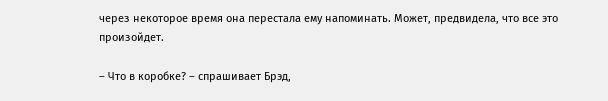через некоторое время она перестала ему напоминать. Может, предвидела, что все это произойдет.

– Что в коробке? – спрашивает Брэд,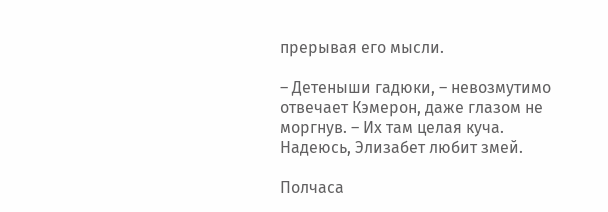прерывая его мысли.

– Детеныши гадюки, – невозмутимо отвечает Кэмерон, даже глазом не моргнув. – Их там целая куча. Надеюсь, Элизабет любит змей.

Полчаса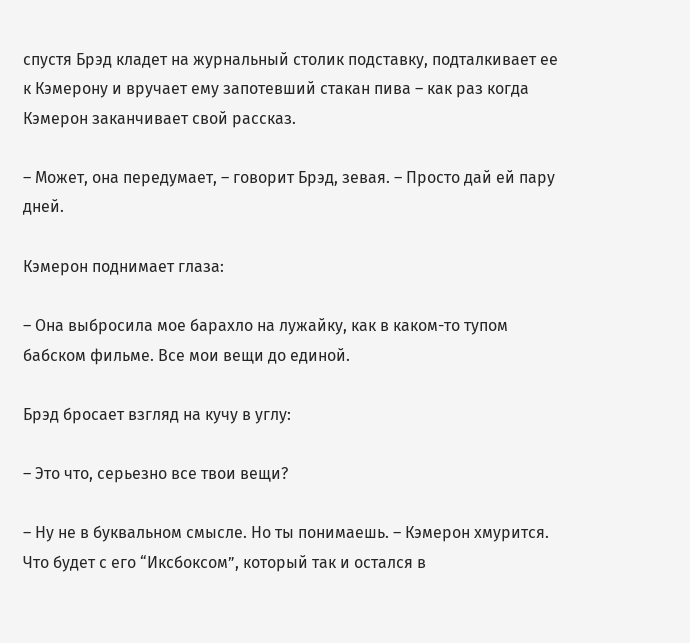спустя Брэд кладет на журнальный столик подставку, подталкивает ее к Кэмерону и вручает ему запотевший стакан пива – как раз когда Кэмерон заканчивает свой рассказ.

– Может, она передумает, – говорит Брэд, зевая. – Просто дай ей пару дней.

Кэмерон поднимает глаза:

– Она выбросила мое барахло на лужайку, как в каком-то тупом бабском фильме. Все мои вещи до единой.

Брэд бросает взгляд на кучу в углу:

– Это что, серьезно все твои вещи?

– Ну не в буквальном смысле. Но ты понимаешь. – Кэмерон хмурится. Что будет с его “Иксбоксом”, который так и остался в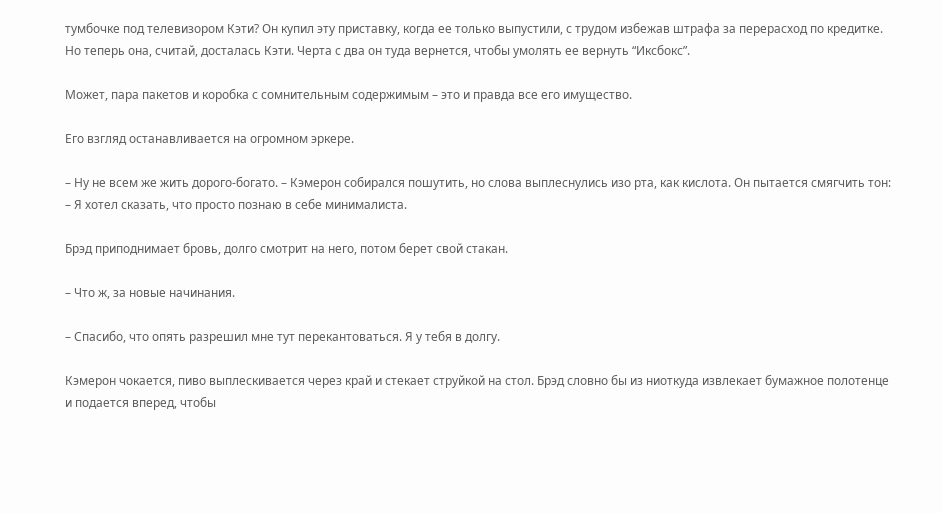тумбочке под телевизором Кэти? Он купил эту приставку, когда ее только выпустили, с трудом избежав штрафа за перерасход по кредитке. Но теперь она, считай, досталась Кэти. Черта с два он туда вернется, чтобы умолять ее вернуть “Иксбокс”.

Может, пара пакетов и коробка с сомнительным содержимым – это и правда все его имущество.

Его взгляд останавливается на огромном эркере.

– Ну не всем же жить дорого-богато. – Кэмерон собирался пошутить, но слова выплеснулись изо рта, как кислота. Он пытается смягчить тон: – Я хотел сказать, что просто познаю в себе минималиста.

Брэд приподнимает бровь, долго смотрит на него, потом берет свой стакан.

– Что ж, за новые начинания.

– Спасибо, что опять разрешил мне тут перекантоваться. Я у тебя в долгу.

Кэмерон чокается, пиво выплескивается через край и стекает струйкой на стол. Брэд словно бы из ниоткуда извлекает бумажное полотенце и подается вперед, чтобы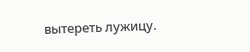вытереть лужицу.